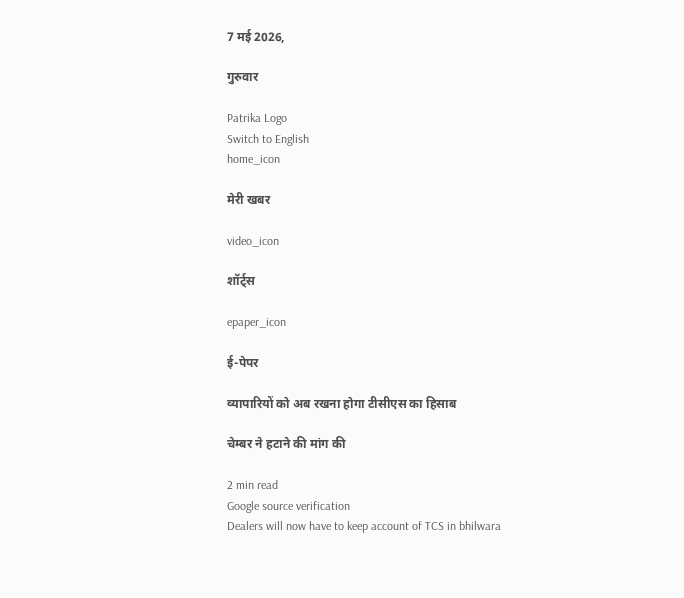7 मई 2026,

गुरुवार

Patrika Logo
Switch to English
home_icon

मेरी खबर

video_icon

शॉर्ट्स

epaper_icon

ई-पेपर

व्यापारियों को अब रखना होगा टीसीएस का हिसाब

चेम्बर ने हटाने की मांग की

2 min read
Google source verification
Dealers will now have to keep account of TCS in bhilwara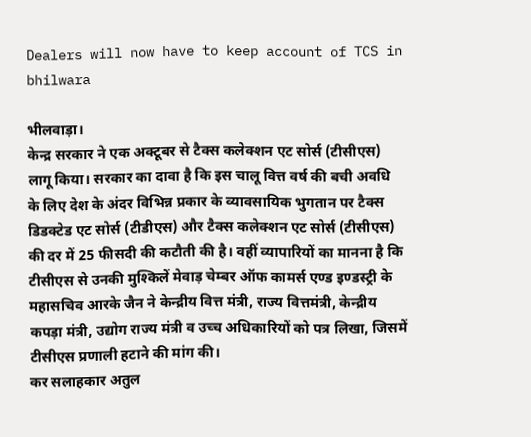Dealers will now have to keep account of TCS in bhilwara

भीलवाड़ा।
केन्द्र सरकार ने एक अक्टूबर से टैक्स कलेक्शन एट सोर्स (टीसीएस) लागू किया। सरकार का दावा है कि इस चालू वित्त वर्ष की बची अवधि के लिए देश के अंदर विभिन्न प्रकार के व्यावसायिक भुगतान पर टैक्स डिडक्टेड एट सोर्स (टीडीएस) और टैक्स कलेक्शन एट सोर्स (टीसीएस) की दर में 25 फीसदी की कटौती की है। वहीं व्यापारियों का मानना है कि टीसीएस से उनकी मुश्किलें मेवाड़ चेम्बर ऑफ कामर्स एण्ड इण्डस्ट्री के महासचिव आरके जैन ने केन्द्रीय वित्त मंत्री, राज्य वित्तमंत्री, केन्द्रीय कपड़ा मंत्री, उद्योग राज्य मंत्री व उच्च अधिकारियों को पत्र लिखा, जिसमें टीसीएस प्रणाली हटाने की मांग की।
कर सलाहकार अतुल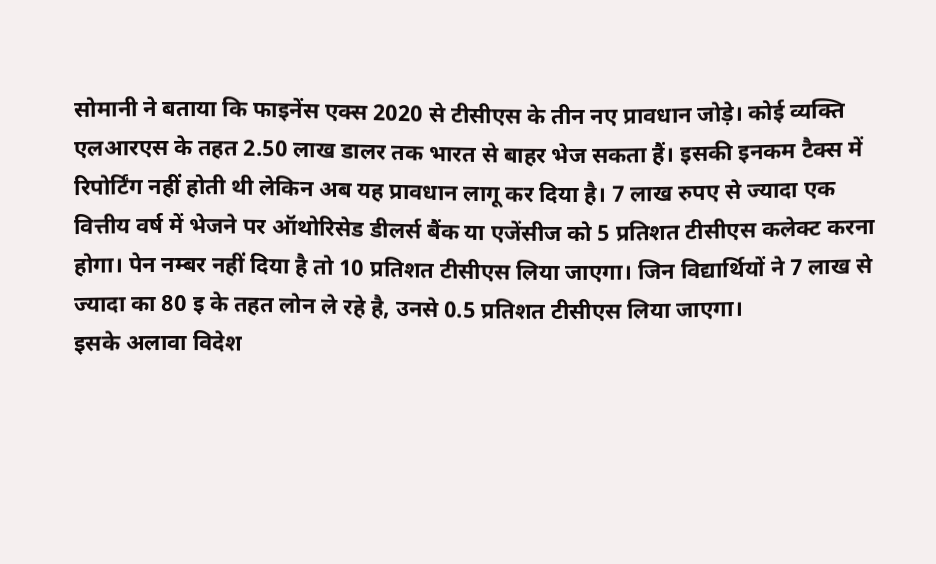सोमानी ने बताया कि फाइनेंस एक्स 2020 से टीसीएस के तीन नए प्रावधान जोड़े। कोई व्यक्ति एलआरएस के तहत 2.50 लाख डालर तक भारत से बाहर भेज सकता हैं। इसकी इनकम टैक्स में रिपोर्टिंग नहीं होती थी लेकिन अब यह प्रावधान लागू कर दिया है। 7 लाख रुपए से ज्यादा एक वित्तीय वर्ष में भेजने पर ऑथोरिसेड डीलर्स बैंक या एजेंसीज को 5 प्रतिशत टीसीएस कलेक्ट करना होगा। पेन नम्बर नहीं दिया है तो 10 प्रतिशत टीसीएस लिया जाएगा। जिन विद्यार्थियों ने 7 लाख से ज्यादा का 80 इ के तहत लोन ले रहे है, उनसे 0.5 प्रतिशत टीसीएस लिया जाएगा।
इसके अलावा विदेश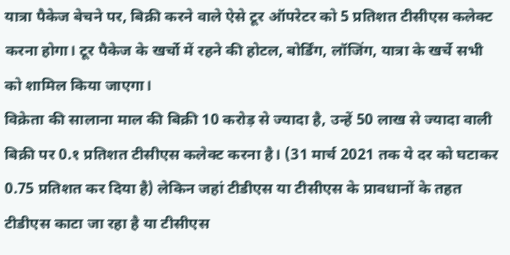यात्रा पैकेज बेचने पर, बिक्री करने वाले ऐसे टूर ऑपरेटर को 5 प्रतिशत टीसीएस कलेक्ट करना होगा। टूर पैकेज के खर्चो में रहने की होटल, बोर्डिंग, लॉजिंग, यात्रा के खर्चे सभी को शामिल किया जाएगा।
विक्रेता की सालाना माल की बिक्री 10 करोड़ से ज्यादा है, उन्हें 50 लाख से ज्यादा वाली बिक्री पर 0.१ प्रतिशत टीसीएस कलेक्ट करना है। (31 मार्च 2021 तक ये दर को घटाकर 0.75 प्रतिशत कर दिया है) लेकिन जहां टीडीएस या टीसीएस के प्रावधानों के तहत टीडीएस काटा जा रहा है या टीसीएस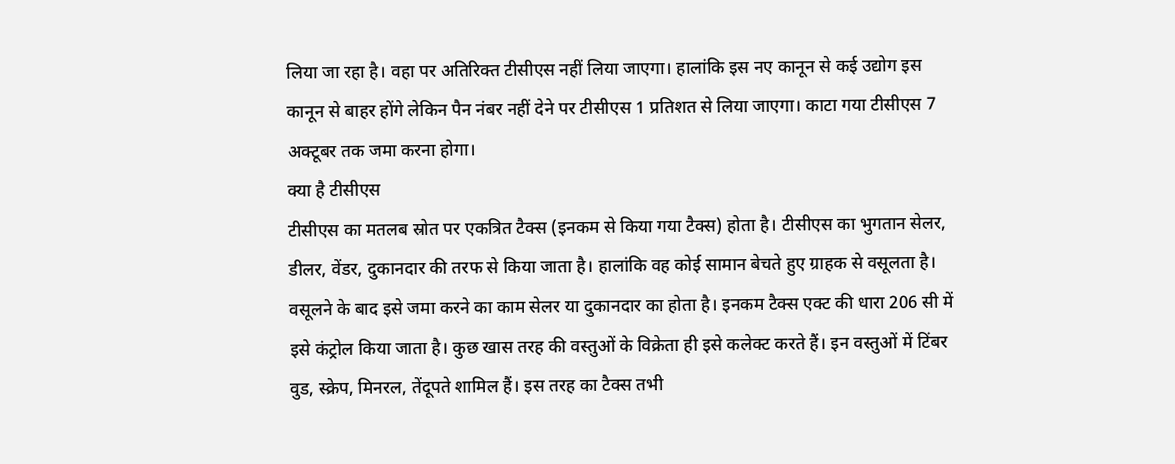लिया जा रहा है। वहा पर अतिरिक्त टीसीएस नहीं लिया जाएगा। हालांकि इस नए कानून से कई उद्योग इस कानून से बाहर होंगे लेकिन पैन नंबर नहीं देने पर टीसीएस 1 प्रतिशत से लिया जाएगा। काटा गया टीसीएस 7 अक्टूबर तक जमा करना होगा।
क्या है टीसीएस
टीसीएस का मतलब स्रोत पर एकत्रित टैक्स (इनकम से किया गया टैक्स) होता है। टीसीएस का भुगतान सेलर, डीलर, वेंडर, दुकानदार की तरफ से किया जाता है। हालांकि वह कोई सामान बेचते हुए ग्राहक से वसूलता है। वसूलने के बाद इसे जमा करने का काम सेलर या दुकानदार का होता है। इनकम टैक्स एक्ट की धारा 206 सी में इसे कंट्रोल किया जाता है। कुछ खास तरह की वस्तुओं के विक्रेता ही इसे कलेक्ट करते हैं। इन वस्तुओं में टिंबर वुड, स्क्रेप, मिनरल, तेंदूपते शामिल हैं। इस तरह का टैक्स तभी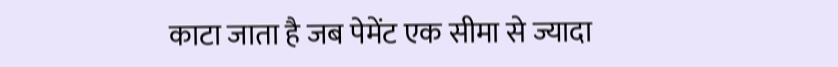काटा जाता है जब पेमेंट एक सीमा से ज्यादा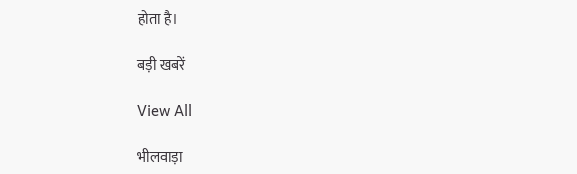होता है।

बड़ी खबरें

View All

भीलवाड़ा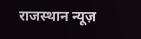राजस्थान न्यूज़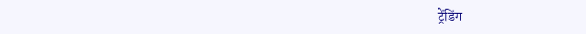ट्रेंडिंग